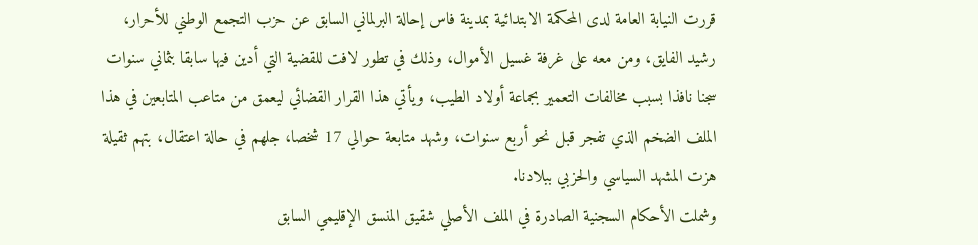قررت النيابة العامة لدى المحكمة الابتدائية بمدينة فاس إحالة البرلماني السابق عن حزب التجمع الوطني للأحرار، رشيد الفايق، ومن معه على غرفة غسيل الأموال، وذلك في تطور لافت للقضية التي أدين فيها سابقا بثماني سنوات سجنا نافذا بسبب مخالفات التعمير بجماعة أولاد الطيب، ويأتي هذا القرار القضائي ليعمق من متاعب المتابعين في هذا الملف الضخم الذي تفجر قبل نحو أربع سنوات، وشهد متابعة حوالي 17 شخصا، جلهم في حالة اعتقال، بتهم ثقيلة هزت المشهد السياسي والحزبي ببلادنا.
وشملت الأحكام السجنية الصادرة في الملف الأصلي شقيق المنسق الإقليمي السابق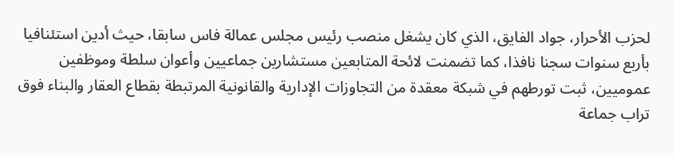لحزب الأحرار، جواد الفايق، الذي كان يشغل منصب رئيس مجلس عمالة فاس سابقا، حيث أدين استئنافيا بأربع سنوات سجنا نافذا، كما تضمنت لائحة المتابعين مستشارين جماعيين وأعوان سلطة وموظفين عموميين، ثبت تورطهم في شبكة معقدة من التجاوزات الإدارية والقانونية المرتبطة بقطاع العقار والبناء فوق تراب جماعة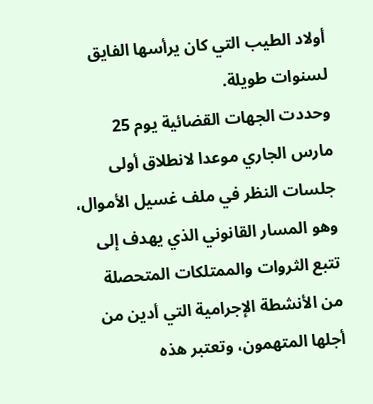أولاد الطيب التي كان يرأسها الفايق لسنوات طويلة.
وحددت الجهات القضائية يوم 25 مارس الجاري موعدا لانطلاق أولى جلسات النظر في ملف غسيل الأموال، وهو المسار القانوني الذي يهدف إلى تتبع الثروات والممتلكات المتحصلة من الأنشطة الإجرامية التي أدين من أجلها المتهمون، وتعتبر هذه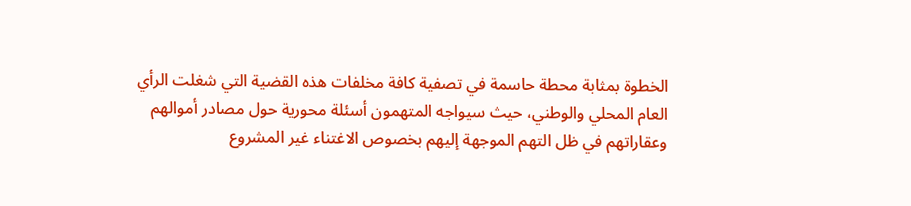الخطوة بمثابة محطة حاسمة في تصفية كافة مخلفات هذه القضية التي شغلت الرأي العام المحلي والوطني، حيث سيواجه المتهمون أسئلة محورية حول مصادر أموالهم وعقاراتهم في ظل التهم الموجهة إليهم بخصوص الاغتناء غير المشروع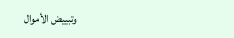وتبييض الأموال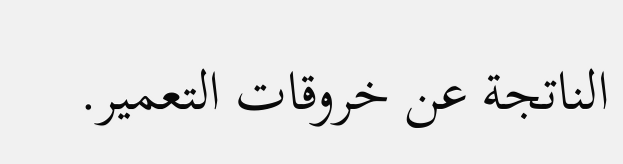الناتجة عن خروقات التعمير.